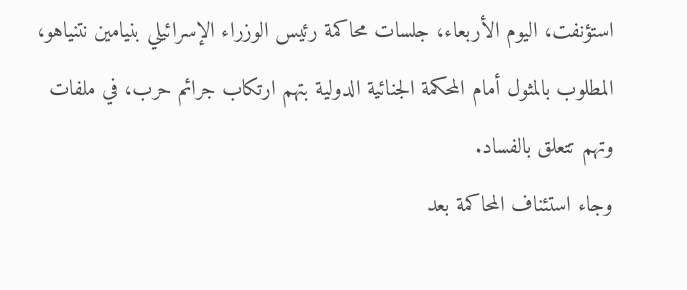استؤنفت، اليوم الأربعاء، جلسات محاكمة رئيس الوزراء الإسرائيلي بنيامين نتنياهو، المطلوب بالمثول أمام المحكمة الجنائية الدولية بتهم ارتكاب جرائم حرب، في ملفات وتهم تتعلق بالفساد.
وجاء استئناف المحاكمة بعد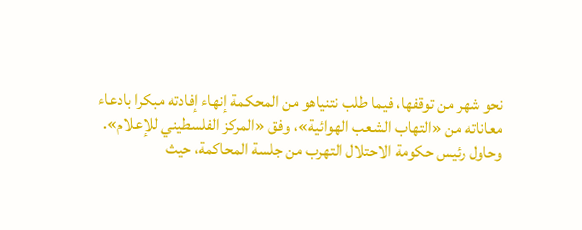نحو شهر من توقفها، فيما طلب نتنياهو من المحكمة إنهاء إفادته مبكرا بادعاء معاناته من «التهاب الشعب الهوائية»، وفق «المركز الفلسطيني للإعلام».
وحاول رئيس حكومة الاحتلال التهرب من جلسة المحاكمة، حيث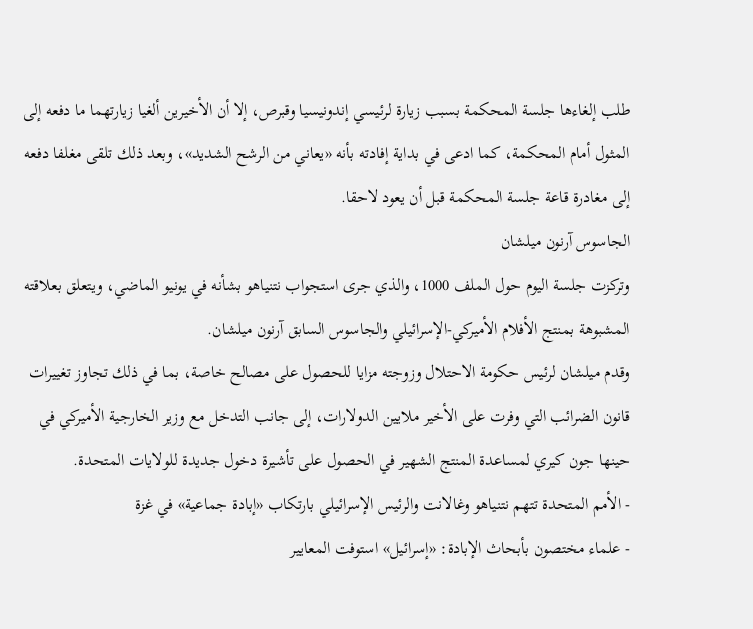طلب إلغاءها جلسة المحكمة بسبب زيارة لرئيسي إندونيسيا وقبرص، إلا أن الأخيرين ألغيا زيارتهما ما دفعه إلى المثول أمام المحكمة، كما ادعى في بداية إفادته بأنه «يعاني من الرشح الشديد»، وبعد ذلك تلقى مغلفا دفعه إلى مغادرة قاعة جلسة المحكمة قبل أن يعود لاحقا.
الجاسوس آرنون ميلشان
وتركزت جلسة اليوم حول الملف 1000، والذي جرى استجواب نتنياهو بشأنه في يونيو الماضي، ويتعلق بعلاقته المشبوهة بمنتج الأفلام الأميركي-الإسرائيلي والجاسوس السابق آرنون ميلشان.
وقدم ميلشان لرئيس حكومة الاحتلال وزوجته مزايا للحصول على مصالح خاصة، بما في ذلك تجاوز تغييرات قانون الضرائب التي وفرت على الأخير ملايين الدولارات، إلى جانب التدخل مع وزير الخارجية الأميركي في حينها جون كيري لمساعدة المنتج الشهير في الحصول على تأشيرة دخول جديدة للولايات المتحدة.
- الأمم المتحدة تتهم نتنياهو وغالانت والرئيس الإسرائيلي بارتكاب «إبادة جماعية» في غزة
- علماء مختصون بأبحاث الإبادة: «إسرائيل» استوفت المعايير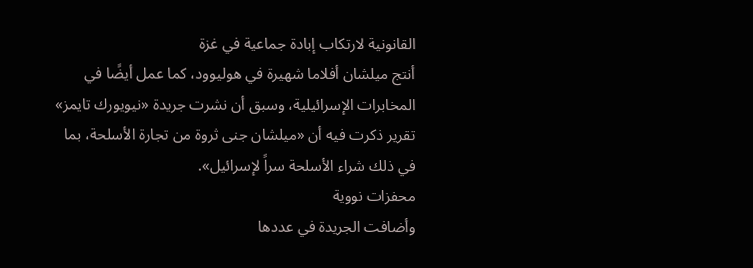القانونية لارتكاب إبادة جماعية في غزة
أنتج ميلشان أفلاما شهيرة في هوليوود، كما عمل أيضًا في المخابرات الإسرائيلية، وسبق أن نشرت جريدة «نيويورك تايمز» تقرير ذكرت فيه أن «ميلشان جنى ثروة من تجارة الأسلحة، بما في ذلك شراء الأسلحة سراً لإسرائيل».
محفزات نووية
وأضافت الجريدة في عددها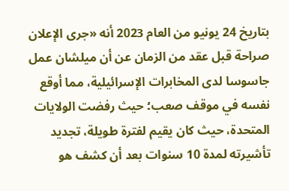بتاريخ 24 يونيو من العام 2023 أنه «جرى الإعلان صراحة قبل عقد من الزمان عن أن ميلشان عمل جاسوسا لدى المخابرات الإسرائيلية، مما أوقع نفسه في موقف صعب؛ حيث رفضت الولايات المتحدة، حيث كان يقيم لفترة طويلة، تجديد تأشيرته لمدة 10 سنوات بعد أن كشف هو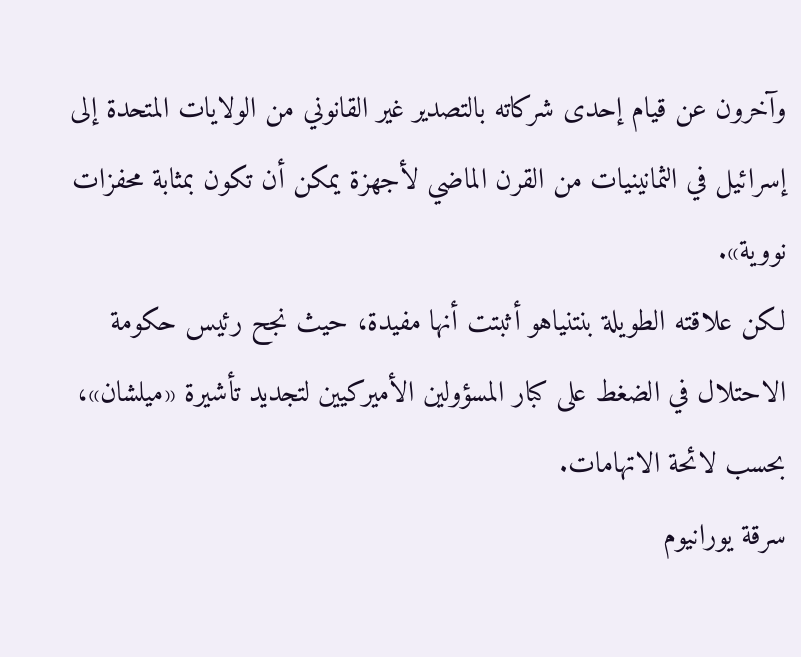وآخرون عن قيام إحدى شركاته بالتصدير غير القانوني من الولايات المتحدة إلى إسرائيل في الثمانينيات من القرن الماضي لأجهزة يمكن أن تكون بمثابة محفزات نووية».
لكن علاقته الطويلة بنتنياهو أثبتت أنها مفيدة، حيث نجح رئيس حكومة الاحتلال في الضغط على كبار المسؤولين الأميركيين لتجديد تأشيرة «ميلشان»، بحسب لائحة الاتهامات.
سرقة يورانيوم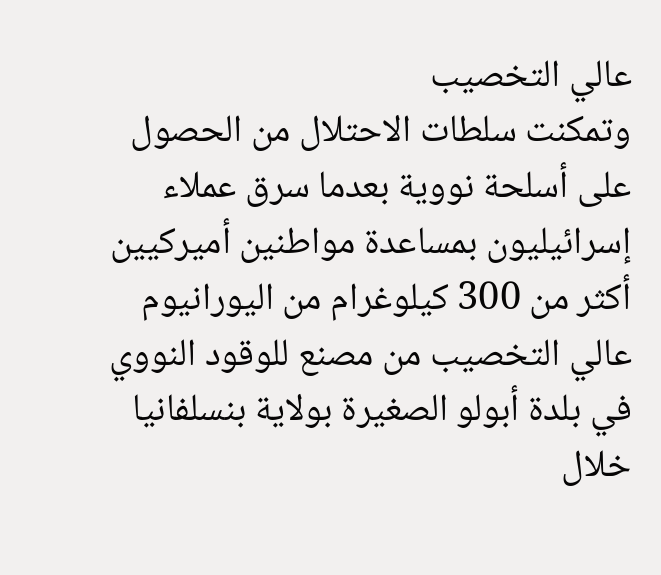عالي التخصيب
وتمكنت سلطات الاحتلال من الحصول على أسلحة نووية بعدما سرق عملاء إسرائيليون بمساعدة مواطنين أميركيين أكثر من 300 كيلوغرام من اليورانيوم عالي التخصيب من مصنع للوقود النووي في بلدة أبولو الصغيرة بولاية بنسلفانيا خلال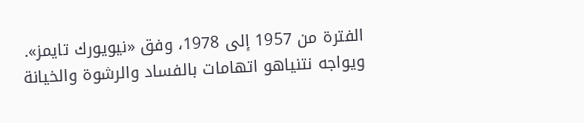الفترة من 1957 إلى 1978، وفق «نيويورك تايمز».
ويواجه نتنياهو اتهامات بالفساد والرشوة والخيانة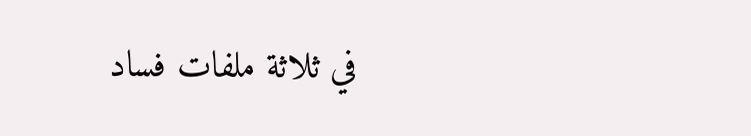في ثلاثة ملفات فساد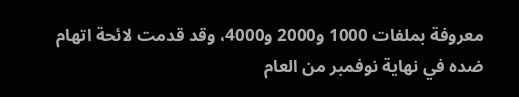معروفة بملفات 1000 و2000 و4000، وقد قدمت لائحة اتهام ضده في نهاية نوفمبر من العام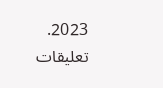2023.
تعليقات